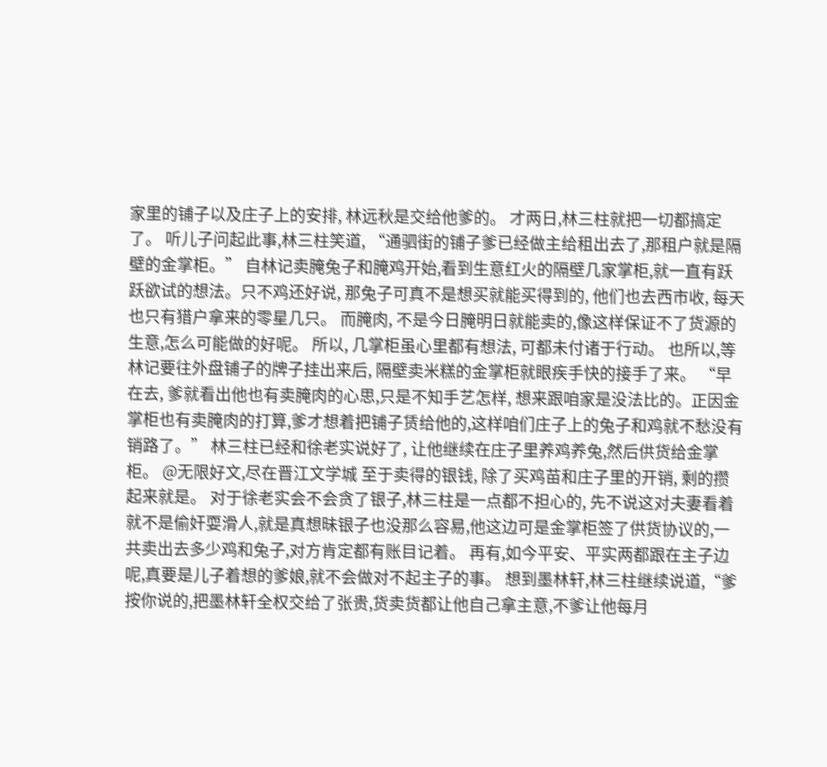家里的铺子以及庄子上的安排, 林远秋是交给他爹的。 才两日,林三柱就把一切都搞定了。 听儿子问起此事,林三柱笑道, “通驷街的铺子爹已经做主给租出去了,那租户就是隔壁的金掌柜。” 自林记卖腌兔子和腌鸡开始,看到生意红火的隔壁几家掌柜,就一直有跃跃欲试的想法。只不鸡还好说, 那兔子可真不是想买就能买得到的, 他们也去西市收, 每天也只有猎户拿来的零星几只。 而腌肉, 不是今日腌明日就能卖的,像这样保证不了货源的生意,怎么可能做的好呢。 所以, 几掌柜虽心里都有想法, 可都未付诸于行动。 也所以,等林记要往外盘铺子的牌子挂出来后, 隔壁卖米糕的金掌柜就眼疾手快的接手了来。 “早在去, 爹就看出他也有卖腌肉的心思,只是不知手艺怎样, 想来跟咱家是没法比的。正因金掌柜也有卖腌肉的打算,爹才想着把铺子赁给他的,这样咱们庄子上的兔子和鸡就不愁没有销路了。” 林三柱已经和徐老实说好了, 让他继续在庄子里养鸡养兔,然后供货给金掌柜。 @无限好文,尽在晋江文学城 至于卖得的银钱, 除了买鸡苗和庄子里的开销, 剩的攒起来就是。 对于徐老实会不会贪了银子,林三柱是一点都不担心的, 先不说这对夫妻看着就不是偷奸耍滑人,就是真想昧银子也没那么容易,他这边可是金掌柜签了供货协议的,一共卖出去多少鸡和兔子,对方肯定都有账目记着。 再有,如今平安、平实两都跟在主子边呢,真要是儿子着想的爹娘,就不会做对不起主子的事。 想到墨林轩,林三柱继续说道,“爹按你说的,把墨林轩全权交给了张贵,货卖货都让他自己拿主意,不爹让他每月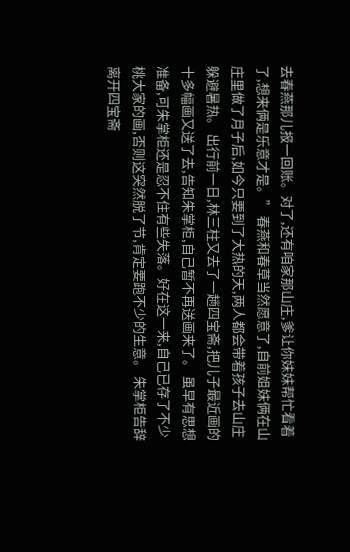去春燕那儿报一回账。对了,还有咱家那山庄,爹让你妹妹帮忙看着了,想来俩是乐意才是。” 春燕和春草当然愿意了,自前姐妹俩在山庄里做了月子后,如今只要到了大热的天,两人都会带着孩子去山庄躲避暑热。 出行前一日,林三柱又去了一趟四宝斋,把儿子最近画的十多幅画又送了去,告知朱掌柜,自己暂不再送画来了。 虽早有思想准备,可朱掌柜还是忍不住有些失落。好在这一来,自己已存了不少桃大家的画,否则这突然脱了节,肯定要跑不少的生意。 朱掌柜告辞离开四宝斋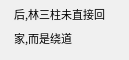后,林三柱未直接回家,而是绕道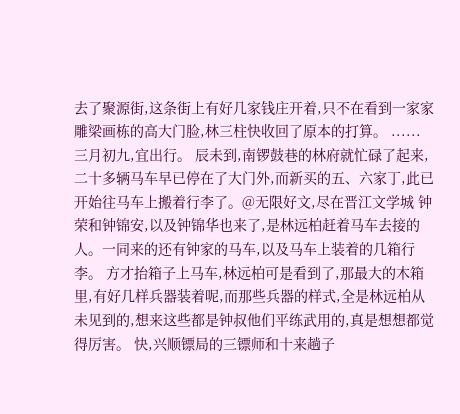去了聚源街,这条街上有好几家钱庄开着,只不在看到一家家雕梁画栋的高大门脸,林三柱快收回了原本的打算。 ...... 三月初九,宜出行。 辰未到,南锣鼓巷的林府就忙碌了起来,二十多辆马车早已停在了大门外,而新买的五、六家丁,此已开始往马车上搬着行李了。@无限好文,尽在晋江文学城 钟荣和钟锦安,以及钟锦华也来了,是林远柏赶着马车去接的人。一同来的还有钟家的马车,以及马车上装着的几箱行李。 方才抬箱子上马车,林远柏可是看到了,那最大的木箱里,有好几样兵器装着呢,而那些兵器的样式,全是林远柏从未见到的,想来这些都是钟叔他们平练武用的,真是想想都觉得厉害。 快,兴顺镖局的三镖师和十来趟子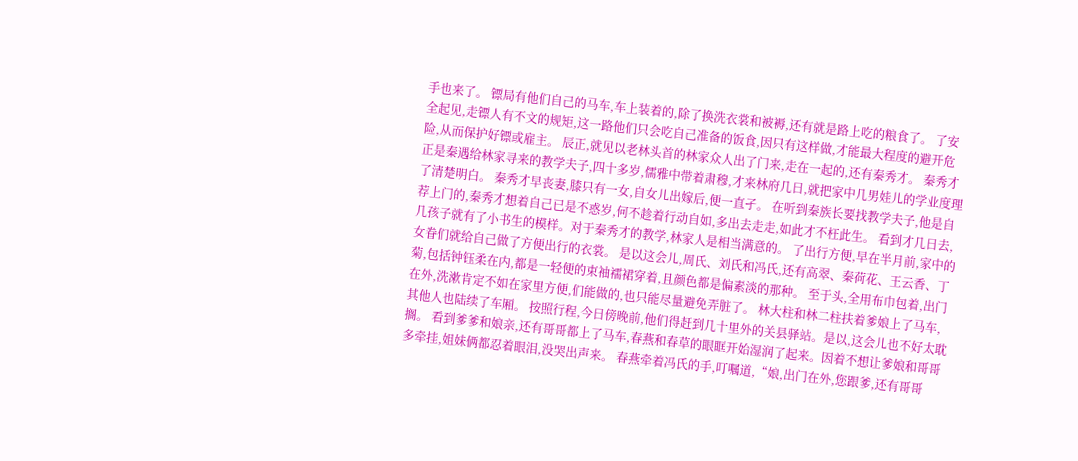手也来了。 镖局有他们自己的马车,车上装着的,除了换洗衣裳和被褥,还有就是路上吃的粮食了。 了安全起见,走镖人有不文的规矩,这一路他们只会吃自己准备的饭食,因只有这样做,才能最大程度的避开危险,从而保护好镖或雇主。 辰正,就见以老林头首的林家众人出了门来,走在一起的,还有秦秀才。 秦秀才正是秦遇给林家寻来的教学夫子,四十多岁,儒雅中带着肃穆,才来林府几日,就把家中几男娃儿的学业度理了清楚明白。 秦秀才早丧妻,膝只有一女,自女儿出嫁后,便一直孑。 在听到秦族长要找教学夫子,他是自荐上门的,秦秀才想着自己已是不惑岁,何不趁着行动自如,多出去走走,如此才不枉此生。 看到才几日去,几孩子就有了小书生的模样。对于秦秀才的教学,林家人是相当满意的。 了出行方便,早在半月前,家中的女眷们就给自己做了方便出行的衣裳。 是以这会儿,周氏、刘氏和冯氏,还有高翠、秦荷花、王云香、丁菊,包括钟钰柔在内,都是一轻便的束袖襦裙穿着,且颜色都是偏素淡的那种。 至于头,全用布巾包着,出门在外,洗漱肯定不如在家里方便,们能做的,也只能尽量避免弄脏了。 林大柱和林二柱扶着爹娘上了马车,其他人也陆续了车厢。 按照行程,今日傍晚前,他们得赶到几十里外的关县驿站。是以,这会儿也不好太耽搁。 看到爹爹和娘亲,还有哥哥都上了马车,春燕和春草的眼眶开始湿润了起来。因着不想让爹娘和哥哥多牵挂,姐妹俩都忍着眼泪,没哭出声来。 春燕牵着冯氏的手,叮嘱道,“娘,出门在外,您跟爹,还有哥哥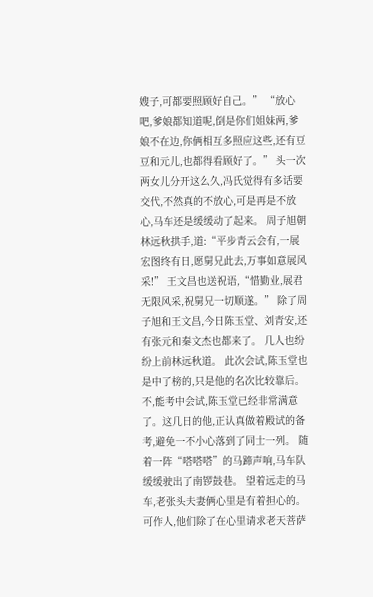嫂子,可都要照顾好自己。” “放心吧,爹娘都知道呢,倒是你们姐妹两,爹娘不在边,你俩相互多照应这些,还有豆豆和元儿,也都得看顾好了。” 头一次两女儿分开这么久,冯氏觉得有多话要交代,不然真的不放心,可是再是不放心,马车还是缓缓动了起来。 周子旭朝林远秋拱手,道:“平步青云会有,一展宏图终有日,愿舅兄此去,万事如意展风采!” 王文昌也送祝语,“惜勤业,展君无限风采,祝舅兄一切顺遂。” 除了周子旭和王文昌,今日陈玉堂、刘青安,还有张元和秦文杰也都来了。 几人也纷纷上前林远秋道。 此次会试,陈玉堂也是中了榜的,只是他的名次比较靠后。不,能考中会试,陈玉堂已经非常满意了。这几日的他,正认真做着殿试的备考,避免一不小心落到了同士一列。 随着一阵“嗒嗒嗒”的马蹄声响,马车队缓缓驶出了南锣鼓巷。 望着远走的马车,老张头夫妻俩心里是有着担心的。可作人,他们除了在心里请求老天菩萨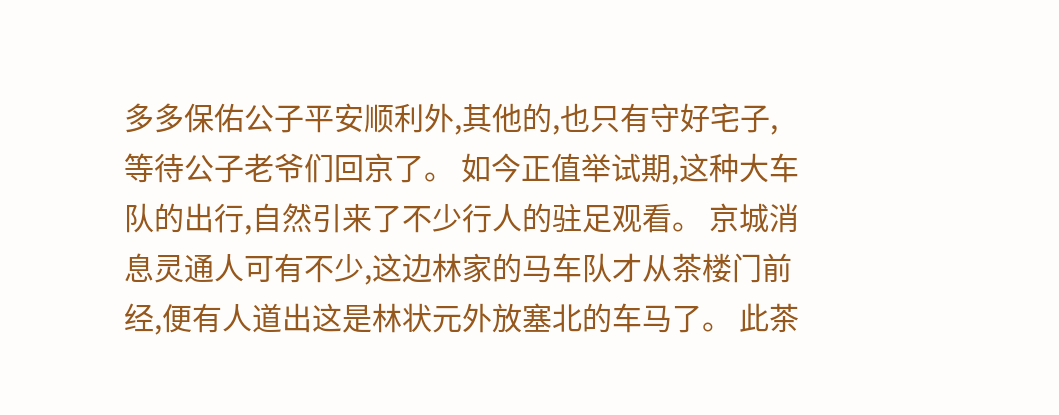多多保佑公子平安顺利外,其他的,也只有守好宅子,等待公子老爷们回京了。 如今正值举试期,这种大车队的出行,自然引来了不少行人的驻足观看。 京城消息灵通人可有不少,这边林家的马车队才从茶楼门前经,便有人道出这是林状元外放塞北的车马了。 此茶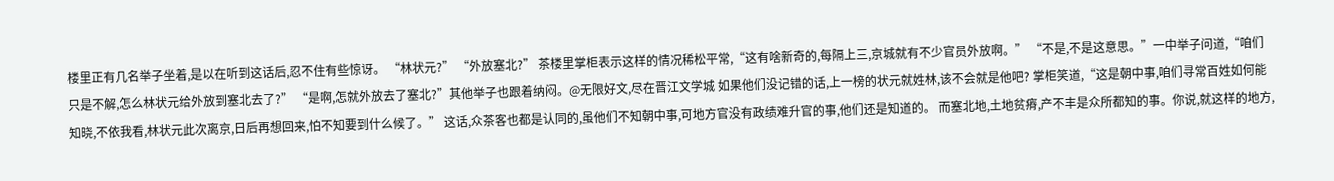楼里正有几名举子坐着,是以在听到这话后,忍不住有些惊讶。 “林状元?” “外放塞北?” 茶楼里掌柜表示这样的情况稀松平常,“这有啥新奇的,每隔上三,京城就有不少官员外放啊。” “不是,不是这意思。”一中举子问道,“咱们只是不解,怎么林状元给外放到塞北去了?” “是啊,怎就外放去了塞北?”其他举子也跟着纳闷。@无限好文,尽在晋江文学城 如果他们没记错的话,上一榜的状元就姓林,该不会就是他吧? 掌柜笑道,“这是朝中事,咱们寻常百姓如何能知晓,不依我看,林状元此次离京,日后再想回来,怕不知要到什么候了。” 这话,众茶客也都是认同的,虽他们不知朝中事,可地方官没有政绩难升官的事,他们还是知道的。 而塞北地,土地贫瘠,产不丰是众所都知的事。你说,就这样的地方,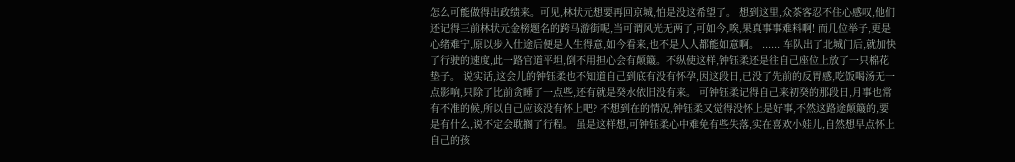怎么可能做得出政绩来。可见,林状元想要再回京城,怕是没这希望了。 想到这里,众茶客忍不住心感叹,他们还记得三前林状元金榜题名的跨马游街呢,当可谓风光无两了,可如今,唉,果真事事难料啊! 而几位举子,更是心绪难宁,原以步入仕途后便是人生得意,如今看来,也不是人人都能如意啊。 ...... 车队出了北城门后,就加快了行驶的速度,此一路官道平坦,倒不用担心会有颠簸。不纵使这样,钟钰柔还是往自己座位上放了一只棉花垫子。 说实话,这会儿的钟钰柔也不知道自己到底有没有怀孕,因这段日,已没了先前的反胃感,吃饭喝汤无一点影响,只除了比前贪睡了一点些,还有就是癸水依旧没有来。 可钟钰柔记得自己来初癸的那段日,月事也常有不准的候,所以自己应该没有怀上吧? 不想到在的情况,钟钰柔又觉得没怀上是好事,不然这路途颠簸的,要是有什么,说不定会耽搁了行程。 虽是这样想,可钟钰柔心中难免有些失落,实在喜欢小娃儿,自然想早点怀上自己的孩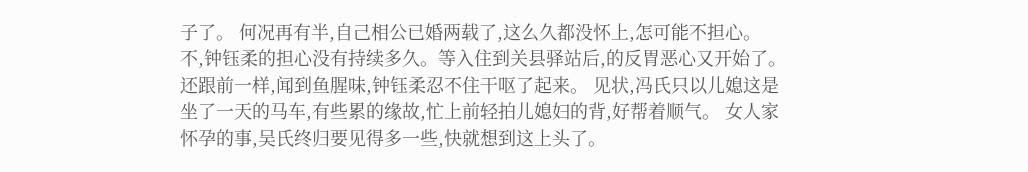子了。 何况再有半,自己相公已婚两载了,这么久都没怀上,怎可能不担心。 不,钟钰柔的担心没有持续多久。等入住到关县驿站后,的反胃恶心又开始了。 还跟前一样,闻到鱼腥味,钟钰柔忍不住干呕了起来。 见状,冯氏只以儿媳这是坐了一天的马车,有些累的缘故,忙上前轻拍儿媳妇的背,好帮着顺气。 女人家怀孕的事,吴氏终归要见得多一些,快就想到这上头了。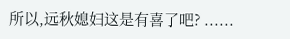所以,远秋媳妇这是有喜了吧? ......